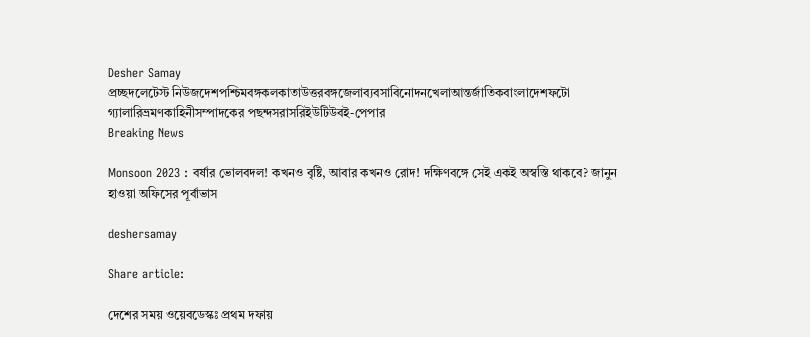Desher Samay
প্রচ্ছদলেটেস্ট নিউজদেশপশ্চিমবঙ্গকলকাতাউত্তরবঙ্গজেলাব্যবসাবিনোদনখেলাআন্তর্জাতিকবাংলাদেশফটো গ্যালারিভ্রমণকাহিনীসম্পাদকের পছন্দসরাসরিইউটিউবই-পেপার
Breaking News

Monsoon 2023 : বর্ষার ভোলবদল! কখনও বৃষ্টি, আবার কখনও রোদ! দক্ষিণবঙ্গে সেই একই অস্বস্তি থাকবে? জানুন হাওয়া অফিসের পূর্বাভাস

deshersamay

Share article:

দেশের সময় ওয়েবডেস্কঃ প্রথম দফায়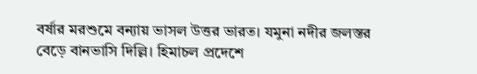বর্ষার মরশুমে বন্যায় ভাসল উত্তর ভারত। যমুনা নদীর জলস্তর বেড়ে বানভাসি দিল্লি। হিমাচল প্রদেশে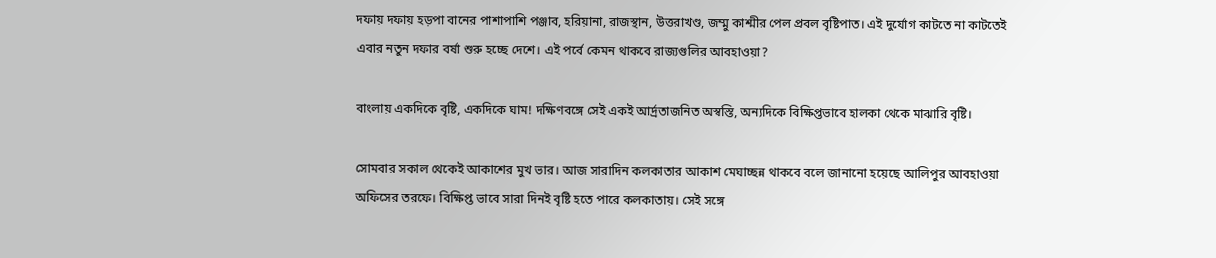দফায় দফায় হড়পা বানের পাশাপাশি পঞ্জাব, হরিয়ানা, রাজস্থান, উত্তরাখণ্ড, জম্মু কাশ্মীর পেল প্রবল বৃষ্টিপাত। এই দুর্যোগ কাটতে না কাটতেই এবার নতুন দফার বর্ষা শুরু হচ্ছে দেশে। এই পর্বে কেমন থাকবে রাজ্যগুলির আবহাওয়া?

বাংলায় একদিকে বৃষ্টি, একদিকে ঘাম! দক্ষিণবঙ্গে সেই একই আর্দ্রতাজনিত অস্বস্তি, অন্যদিকে বিক্ষিপ্তভাবে হালকা থেকে মাঝারি বৃষ্টি।

সোমবার সকাল থেকেই আকাশের মুখ ভার। আজ সারাদিন কলকাতার আকাশ মেঘাচ্ছন্ন থাকবে বলে জানানো হয়েছে আলিপুর আবহাওয়া অফিসের তরফে। বিক্ষিপ্ত ভাবে সারা দিনই বৃষ্টি হতে পারে কলকাতায়। সেই সঙ্গে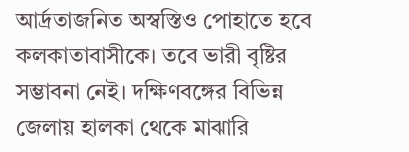আর্দ্রতাজনিত অস্বস্তিও পোহাতে হবে কলকাতাবাসীকে। তবে ভারী বৃষ্টির সম্ভাবনা নেই। দক্ষিণবঙ্গের বিভিন্ন জেলায় হালকা থেকে মাঝারি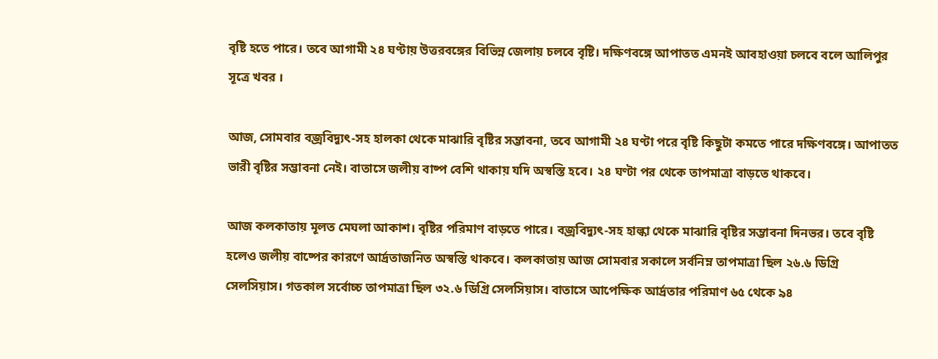বৃষ্টি হতে পারে। তবে আগামী ২৪ ঘণ্টায় উত্তরবঙ্গের বিভিন্ন জেলায় চলবে বৃষ্টি। দক্ষিণবঙ্গে আপাতত এমনই আবহাওয়া চলবে বলে আলিপুর সূত্রে খবর ।

আজ, সোমবার বজ্রবিদ্যুৎ-সহ হালকা থেকে মাঝারি বৃষ্টির সম্ভাবনা, তবে আগামী ২৪ ঘণ্টা পরে বৃষ্টি কিছুটা কমতে পারে দক্ষিণবঙ্গে। আপাতত ভারী বৃষ্টির সম্ভাবনা নেই। বাতাসে জলীয় বাষ্প বেশি থাকায় যদি অস্বস্তি হবে। ২৪ ঘণ্টা পর থেকে তাপমাত্রা বাড়তে থাকবে।

আজ কলকাতায় মূলত মেঘলা আকাশ। বৃষ্টির পরিমাণ বাড়তে পারে। বজ্রবিদ্যুৎ-সহ হাল্কা থেকে মাঝারি বৃষ্টির সম্ভাবনা দিনভর।‌ তবে বৃষ্টি হলেও জলীয় বাষ্পের কারণে আর্দ্রতাজনিত অস্বস্তি থাকবে। কলকাতায় আজ সোমবার সকালে সর্বনিম্ন তাপমাত্রা ছিল ২৬.৬ ডিগ্রি সেলসিয়াস। গতকাল সর্বোচ্চ তাপমাত্রা ছিল ৩২.৬ ডিগ্রি সেলসিয়াস। বাতাসে আপেক্ষিক আর্দ্রতার পরিমাণ ৬৫ থেকে ৯৪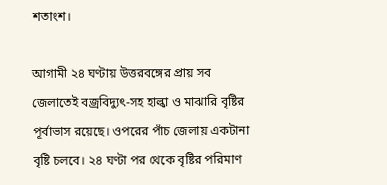শতাংশ।

আগামী ২৪ ঘণ্টায় উত্তরবঙ্গের প্রায় সব জেলাতেই বজ্রবিদ্যুৎ-সহ হাল্কা ও মাঝারি বৃষ্টির পূর্বাভাস রয়েছে। ওপরের পাঁচ জেলায় একটানা বৃষ্টি চলবে। ২৪ ঘণ্টা পর থেকে বৃষ্টির পরিমাণ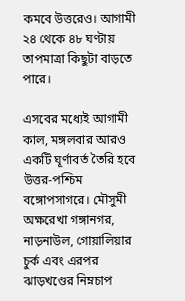কমবে উত্তরেও। আগামী ২৪ থেকে ৪৮ ঘণ্টায় তাপমাত্রা কিছুটা বাড়তে পারে।

এসবের মধ্যেই আগামী কাল, মঙ্গলবার আরও একটি ঘূর্ণাবর্ত তৈরি হবে উত্তর-পশ্চিম বঙ্গোপসাগরে। মৌসুমী অক্ষরেখা গঙ্গানগর, নাড়নাউল, গোয়ালিয়ার চুর্ক এবং এরপর ঝাড়খণ্ডের নিম্নচাপ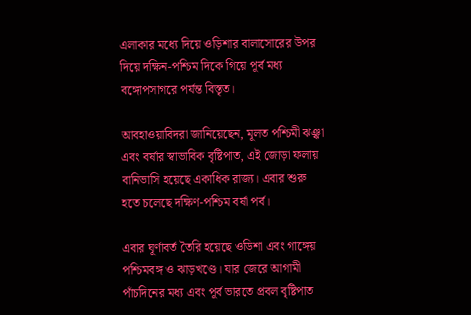এলাকার মধ্যে দিয়ে ওড়িশার বালাসোরের উপর দিয়ে দক্ষিন-পশ্চিম দিকে গিয়ে পূর্ব মধ্য বঙ্গোপসাগরে পর্যন্ত বিস্তৃত।

আবহাওয়াবিদরা জানিয়েছেন, মূলত পশ্চিমী ঝঞ্ঝা এবং বর্ষার স্বাভাবিক বৃষ্টিপাত, এই জোড়া ফলায় বানিভাসি হয়েছে একাধিক রাজ্য। এবার শুরু হতে চলেছে দক্ষিণ-পশ্চিম বর্ষা পর্ব।

এবার ঘূর্ণাবর্ত তৈরি হয়েছে ওডিশা এবং গাঙ্গেয় পশ্চিমবঙ্গ ও ঝাড়খণ্ডে। যার জেরে আগামী পাঁচদিনের মধ্য এবং পূর্ব ভারতে প্রবল বৃষ্টিপাত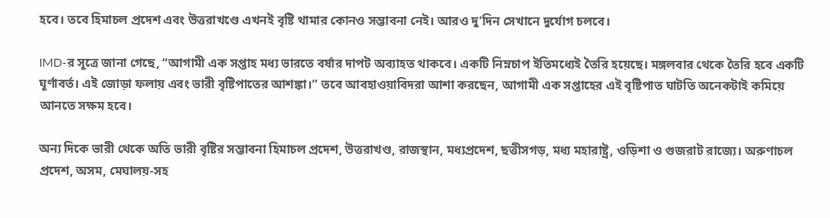হবে। তবে হিমাচল প্রদেশ এবং উত্তরাখণ্ডে এখনই বৃষ্টি থামার কোনও সম্ভাবনা নেই। আরও দু’দিন সেখানে দুর্যোগ চলবে।

IMD-র সূত্রে জানা গেছে, “আগামী এক সপ্তাহ মধ্য ভারতে বর্ষার দাপট অব্যাহত থাকবে। একটি নিম্নচাপ ইতিমধ্যেই তৈরি হয়েছে। মঙ্গলবার থেকে তৈরি হবে একটি ঘূর্ণাবর্ত। এই জোড়া ফলায় এবং ভারী বৃষ্টিপাতের আশঙ্কা।” তবে আবহাওয়াবিদরা আশা করছেন, আগামী এক সপ্তাহের এই বৃষ্টিপাত ঘাটতি অনেকটাই কমিয়ে আনতে সক্ষম হবে।

অন্য দিকে ভারী থেকে অতি ভারী বৃষ্টির সম্ভাবনা হিমাচল প্রদেশ, উত্তরাখণ্ড, রাজস্থান, মধ্যপ্রদেশ, ছত্তীসগড়, মধ্য মহারাষ্ট্র, ওড়িশা ও গুজরাট রাজ্যে। অরুণাচল প্রদেশ, অসম, মেঘালয়-সহ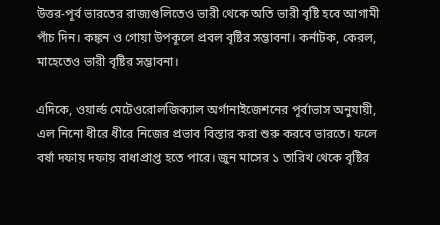উত্তর-পূর্ব ভারতের রাজ্যগুলিতেও ভারী থেকে অতি ভারী বৃষ্টি হবে আগামী পাঁচ দিন। কঙ্কন ও গোয়া উপকূলে প্রবল বৃষ্টির সম্ভাবনা। কর্নাটক, কেরল, মাহেতেও ভারী বৃষ্টির সম্ভাবনা।

এদিকে, ওয়ার্ল্ড মেটেওরোলজিক্যাল অর্গানাইজেশনের পূর্বাভাস অনুযায়ী, এল নিনো ধীরে ধীরে নিজের প্রভাব বিস্তার করা শুরু করবে ভারতে। ফলে বর্ষা দফায় দফায় বাধাপ্রাপ্ত হতে পারে। জুন মাসের ১ তারিখ থেকে বৃষ্টির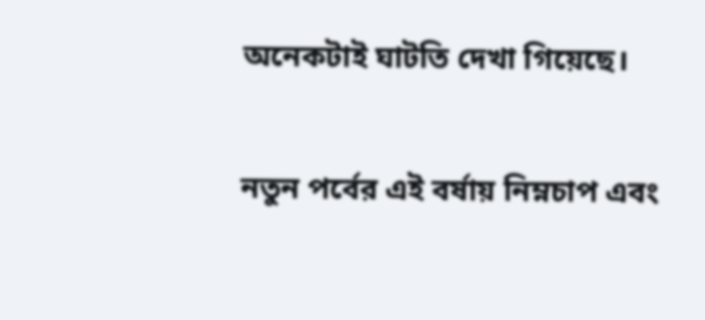অনেকটাই ঘাটতি দেখা গিয়েছে।

নতুন পর্বের এই বর্ষায় নিম্নচাপ এবং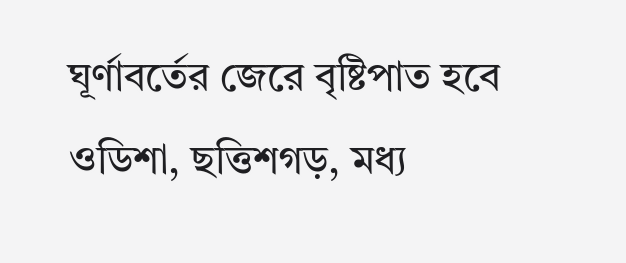ঘূর্ণাবর্তের জেরে বৃষ্টিপাত হবে ওডিশা, ছত্তিশগড়, মধ্য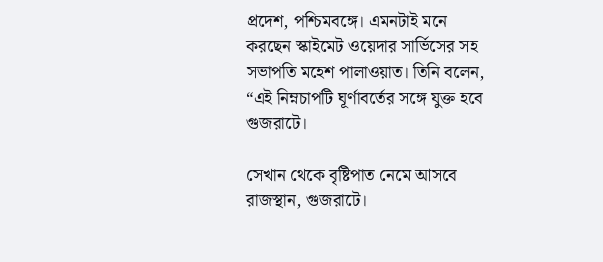প্রদেশ, পশ্চিমবঙ্গে। এমনটাই মনে করছেন স্কাইমেট ওয়েদার সার্ভিসের সহ সভাপতি মহেশ পালাওয়াত। তিনি বলেন, “এই নিম্নচাপটি ঘূর্ণাবর্তের সঙ্গে যুক্ত হবে গুজরাটে।

সেখান থেকে বৃষ্টিপাত নেমে আসবে রাজস্থান, গুজরাটে।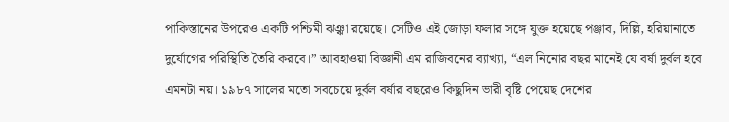পাকিস্তানের উপরেও একটি পশ্চিমী ঝঞ্ঝা রয়েছে। সেটিও এই জোড়া ফলার সঙ্গে যুক্ত হয়েছে পঞ্জাব, দিল্লি, হরিয়ানাতে দুর্যোগের পরিস্থিতি তৈরি করবে।” আবহাওয়া বিজ্ঞানী এম রাজিবনের ব্যাখ্যা, “এল নিনোর বছর মানেই যে বর্ষা দুর্বল হবে এমনটা নয়। ১৯৮৭ সালের মতো সবচেয়ে দুর্বল বর্ষার বছরেও কিছুদিন ভারী বৃষ্টি পেয়েছ দেশের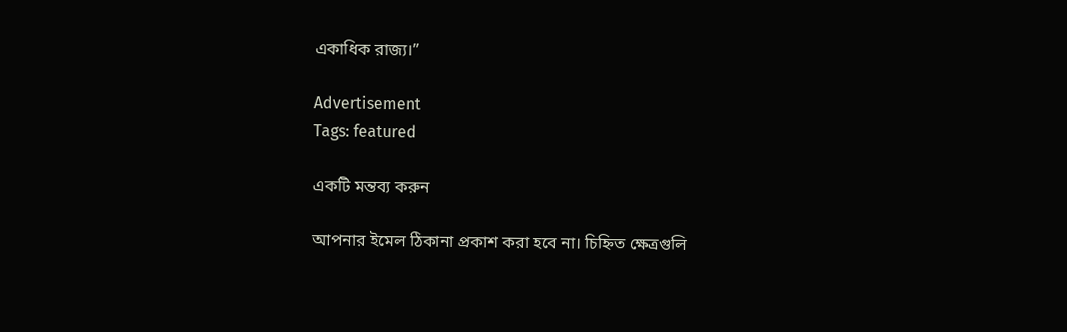একাধিক রাজ্য।”

Advertisement
Tags: featured

একটি মন্তব্য করুন

আপনার ইমেল ঠিকানা প্রকাশ করা হবে না। চিহ্নিত ক্ষেত্রগুলি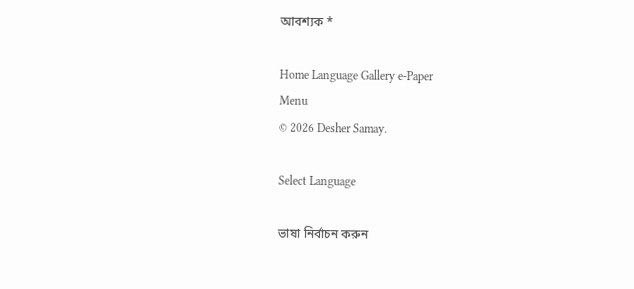আবশ্যক *

Home Language Gallery e-Paper
Menu
© 2026 Desher Samay.

Select Language

ভাষা নির্বাচন করুন